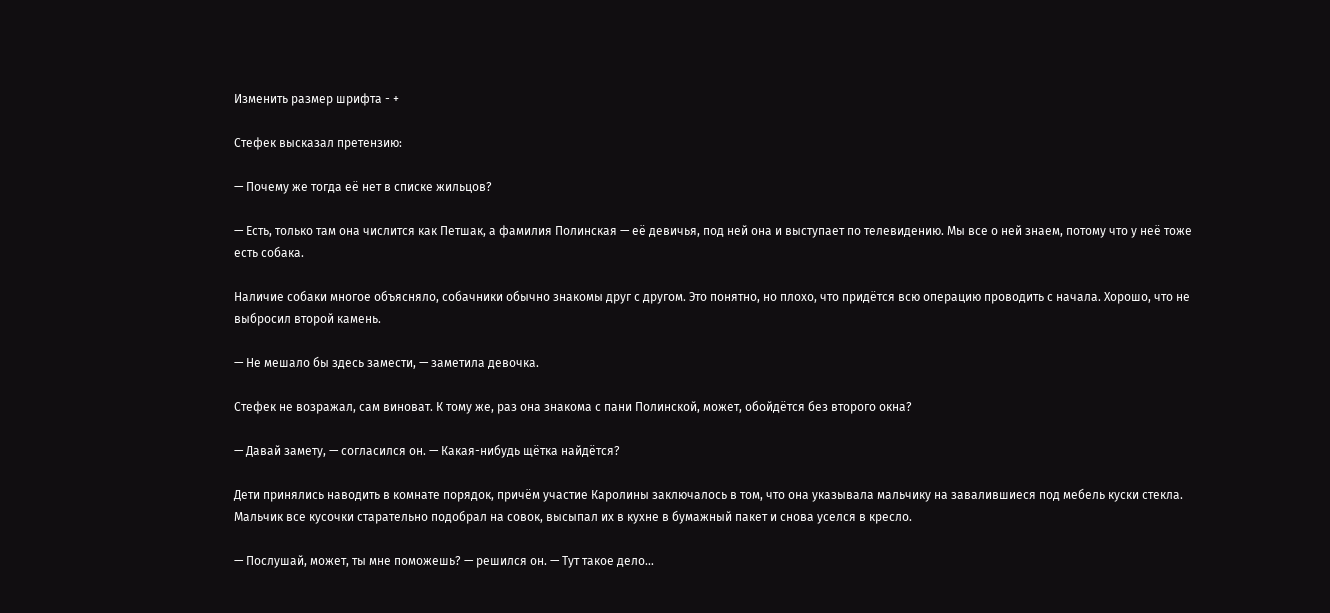Изменить размер шрифта - +

Стефек высказал претензию:

— Почему же тогда её нет в списке жильцов?

— Есть, только там она числится как Петшак, а фамилия Полинская — её девичья, под ней она и выступает по телевидению. Мы все о ней знаем, потому что у неё тоже есть собака.

Наличие собаки многое объясняло, собачники обычно знакомы друг с другом. Это понятно, но плохо, что придётся всю операцию проводить с начала. Хорошо, что не выбросил второй камень.

— Не мешало бы здесь замести, — заметила девочка.

Стефек не возражал, сам виноват. К тому же, раз она знакома с пани Полинской, может, обойдётся без второго окна?

— Давай замету, — согласился он. — Какая-нибудь щётка найдётся?

Дети принялись наводить в комнате порядок, причём участие Каролины заключалось в том, что она указывала мальчику на завалившиеся под мебель куски стекла. Мальчик все кусочки старательно подобрал на совок, высыпал их в кухне в бумажный пакет и снова уселся в кресло.

— Послушай, может, ты мне поможешь? — решился он. — Тут такое дело…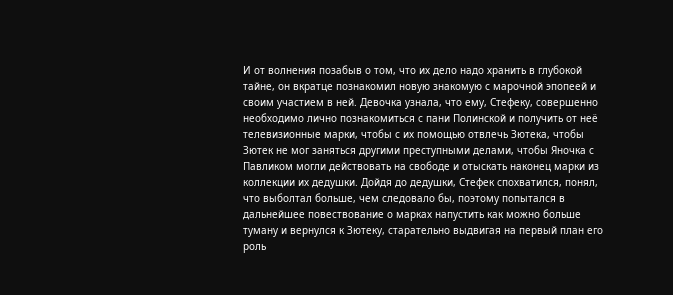И от волнения позабыв о том, что их дело надо хранить в глубокой тайне, он вкратце познакомил новую знакомую с марочной эпопеей и своим участием в ней. Девочка узнала, что ему, Стефеку, совершенно необходимо лично познакомиться с пани Полинской и получить от неё телевизионные марки, чтобы с их помощью отвлечь Зютека, чтобы Зютек не мог заняться другими преступными делами, чтобы Яночка с Павликом могли действовать на свободе и отыскать наконец марки из коллекции их дедушки. Дойдя до дедушки, Стефек спохватился, понял, что выболтал больше, чем следовало бы, поэтому попытался в дальнейшее повествование о марках напустить как можно больше туману и вернулся к Зютеку, старательно выдвигая на первый план его роль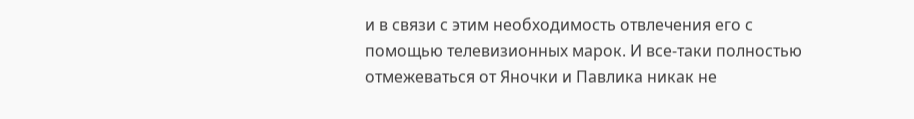и в связи с этим необходимость отвлечения его с помощью телевизионных марок. И все-таки полностью отмежеваться от Яночки и Павлика никак не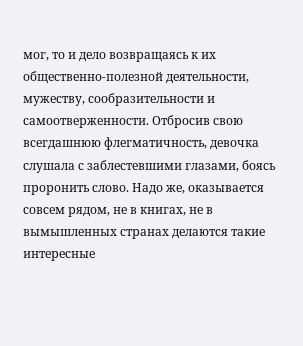мог, то и дело возвращаясь к их общественно-полезной деятельности, мужеству, сообразительности и самоотверженности. Отбросив свою всегдашнюю флегматичность, девочка слушала с заблестевшими глазами, боясь проронить слово. Надо же, оказывается совсем рядом, не в книгах, не в вымышленных странах делаются такие интересные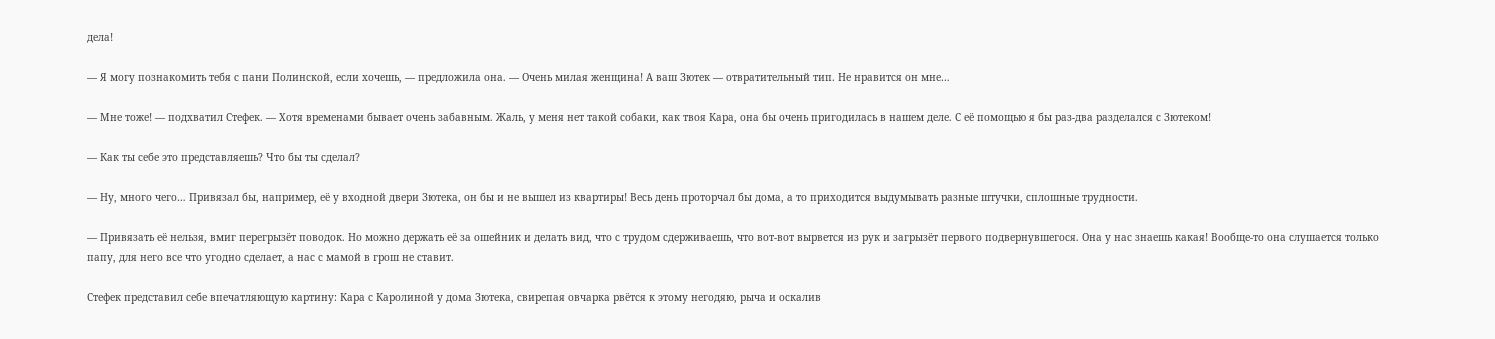дела!

— Я могу познакомить тебя с пани Полинской, если хочешь, — предложила она. — Очень милая женщина! А ваш Зютек — отвратительный тип. Не нравится он мне…

— Мне тоже! — подхватил Стефек. — Хотя временами бывает очень забавным. Жаль, у меня нет такой собаки, как твоя Кара, она бы очень пригодилась в нашем деле. С её помощью я бы раз-два разделался с Зютеком!

— Как ты себе это представляешь? Что бы ты сделал?

— Ну, много чего… Привязал бы, например, её у входной двери Зютека, он бы и не вышел из квартиры! Весь день проторчал бы дома, а то приходится выдумывать разные штучки, сплошные трудности.

— Привязать её нельзя, вмиг перегрызёт поводок. Но можно держать её за ошейник и делать вид, что с трудом сдерживаешь, что вот-вот вырвется из рук и загрызёт первого подвернувшегося. Она у нас знаешь какая! Вообще-то она слушается только папу, для него все что угодно сделает, а нас с мамой в грош не ставит.

Стефек представил себе впечатляющую картину: Кара с Каролиной у дома Зютека, свирепая овчарка рвётся к этому негодяю, рыча и оскалив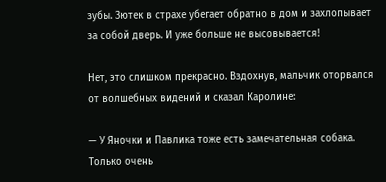зубы. Зютек в страхе убегает обратно в дом и захлопывает за собой дверь. И уже больше не высовывается!

Нет, это слишком прекрасно. Вздохнув, мальчик оторвался от волшебных видений и сказал Каролине:

— У Яночки и Павлика тоже есть замечательная собака. Только очень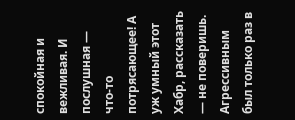спокойная и вежливая. И послушная — что-то потрясающее! А уж умный этот Хабр, рассказать — не поверишь. Агрессивным был только раз в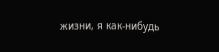жизни, я как-нибудь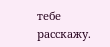тебе расскажу.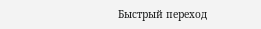Быстрый переход